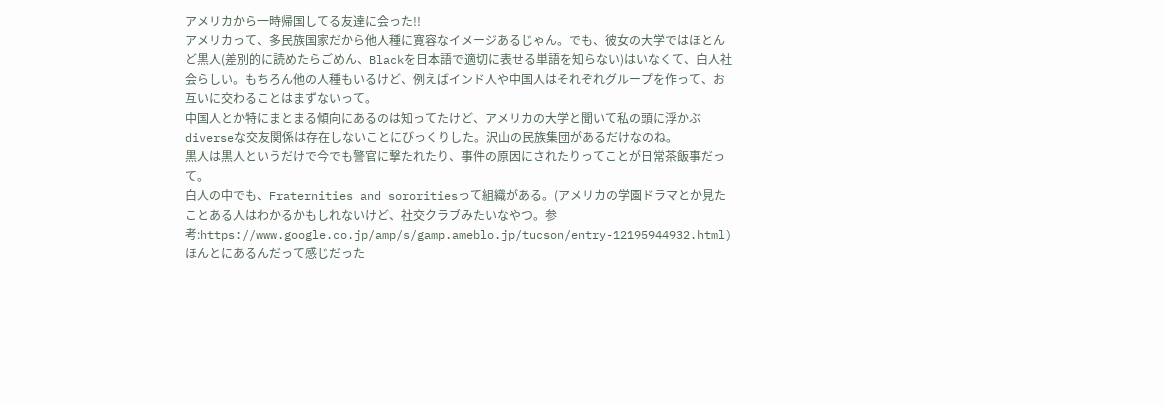アメリカから一時帰国してる友達に会った!!
アメリカって、多民族国家だから他人種に寛容なイメージあるじゃん。でも、彼女の大学ではほとんど黒人(差別的に読めたらごめん、Blackを日本語で適切に表せる単語を知らない)はいなくて、白人社会らしい。もちろん他の人種もいるけど、例えばインド人や中国人はそれぞれグループを作って、お互いに交わることはまずないって。
中国人とか特にまとまる傾向にあるのは知ってたけど、アメリカの大学と聞いて私の頭に浮かぶdiverseな交友関係は存在しないことにびっくりした。沢山の民族集団があるだけなのね。
黒人は黒人というだけで今でも警官に撃たれたり、事件の原因にされたりってことが日常茶飯事だって。
白人の中でも、Fraternities and sororitiesって組織がある。(アメリカの学園ドラマとか見たことある人はわかるかもしれないけど、社交クラブみたいなやつ。参考:https://www.google.co.jp/amp/s/gamp.ameblo.jp/tucson/entry-12195944932.html)
ほんとにあるんだって感じだった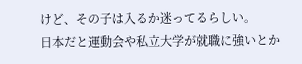けど、その子は入るか迷ってるらしい。
日本だと運動会や私立大学が就職に強いとか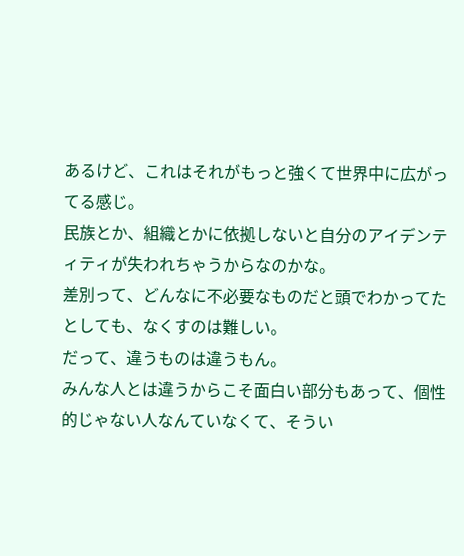あるけど、これはそれがもっと強くて世界中に広がってる感じ。
民族とか、組織とかに依拠しないと自分のアイデンティティが失われちゃうからなのかな。
差別って、どんなに不必要なものだと頭でわかってたとしても、なくすのは難しい。
だって、違うものは違うもん。
みんな人とは違うからこそ面白い部分もあって、個性的じゃない人なんていなくて、そうい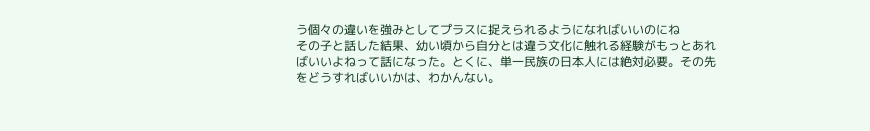う個々の違いを強みとしてプラスに捉えられるようになればいいのにね
その子と話した結果、幼い頃から自分とは違う文化に触れる経験がもっとあればいいよねって話になった。とくに、単一民族の日本人には絶対必要。その先をどうすればいいかは、わかんない。